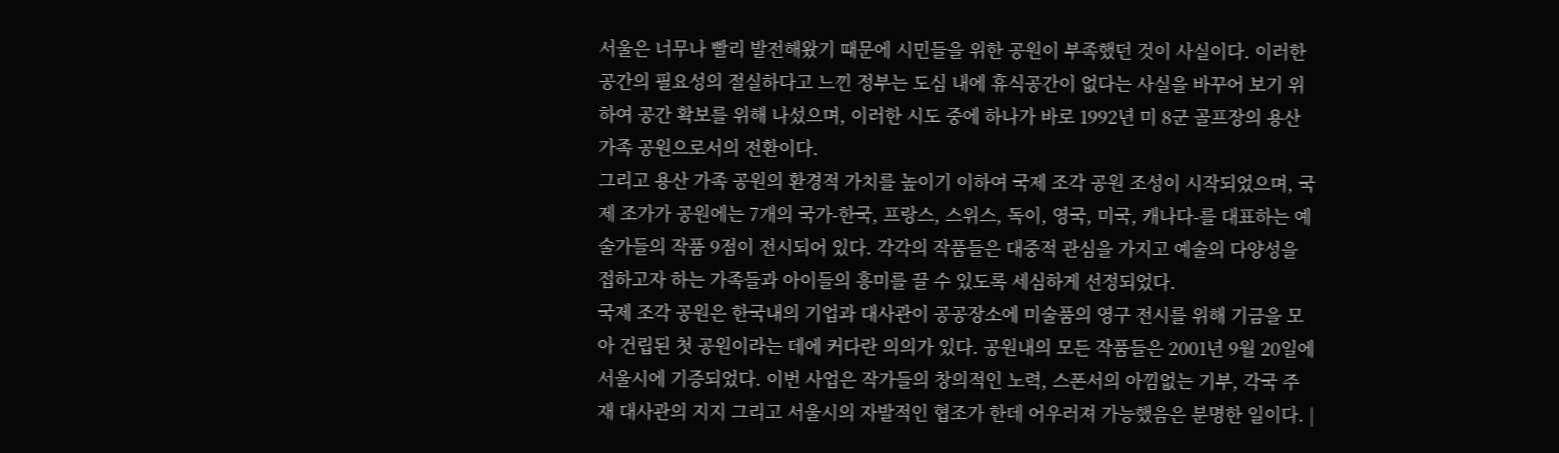서울은 너무나 빨리 발전해왔기 때문에 시민들을 위한 공원이 부족했던 것이 사실이다. 이러한 공간의 필요성의 절실하다고 느낀 정부는 도심 내에 휴식공간이 없다는 사실을 바꾸어 보기 위하여 공간 확보를 위해 나섰으며, 이러한 시도 중에 하나가 바로 1992년 미 8군 골프장의 용산 가족 공원으로서의 전환이다.
그리고 용산 가족 공원의 환경적 가치를 높이기 이하여 국제 조각 공원 조성이 시작되었으며, 국제 조가가 공원에는 7개의 국가-한국, 프랑스, 스위스, 독이, 영국, 미국, 캐나다-를 대표하는 예술가들의 작품 9점이 전시되어 있다. 각각의 작품들은 대중적 관심을 가지고 예술의 다양성을 접하고자 하는 가족들과 아이들의 흥미를 끌 수 있도록 세심하게 선정되었다.
국제 조각 공원은 한국내의 기업과 대사관이 공공장소에 미술품의 영구 전시를 위해 기금을 모아 건립된 첫 공원이라는 데에 커다란 의의가 있다. 공원내의 모든 작품들은 2001년 9월 20일에 서울시에 기증되었다. 이번 사업은 작가들의 창의적인 노력, 스폰서의 아낌없는 기부, 각국 주재 대사관의 지지 그리고 서울시의 자발적인 협조가 한데 어우러져 가능했음은 분명한 일이다. |